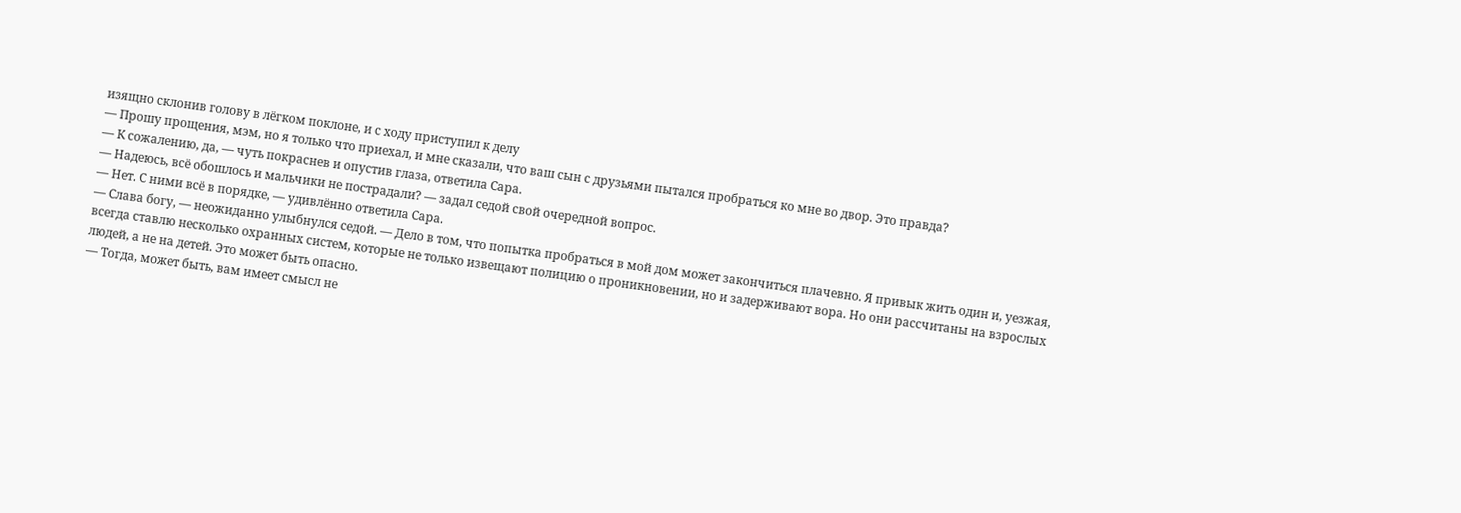изящно склонив голову в лёгком поклоне, и с ходу приступил к делу
— Прошу прощения, мэм, но я только что приехал, и мне сказали, что ваш сын с друзьями пытался пробраться ко мне во двор. Это правда?
— К сожалению, да, — чуть покраснев и опустив глаза, ответила Сара.
— Надеюсь, всё обошлось и мальчики не пострадали? — задал седой свой очередной вопрос.
— Нет. С ними всё в порядке, — удивлённо ответила Сара.
— Слава богу, — неожиданно улыбнулся седой. — Дело в том, что попытка пробраться в мой дом может закончиться плачевно. Я привык жить один и, уезжая, всегда ставлю несколько охранных систем, которые не только извещают полицию о проникновении, но и задерживают вора. Но они рассчитаны на взрослых людей, а не на детей. Это может быть опасно.
— Тогда, может быть, вам имеет смысл не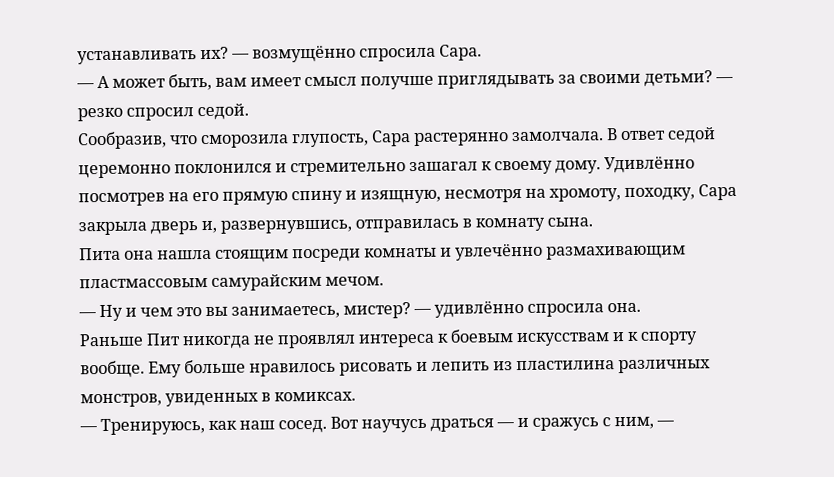устанавливать их? — возмущённо спросила Сара.
— А может быть, вам имеет смысл получше приглядывать за своими детьми? — резко спросил седой.
Сообразив, что сморозила глупость, Сара растерянно замолчала. В ответ седой церемонно поклонился и стремительно зашагал к своему дому. Удивлённо посмотрев на его прямую спину и изящную, несмотря на хромоту, походку, Сара закрыла дверь и, развернувшись, отправилась в комнату сына.
Пита она нашла стоящим посреди комнаты и увлечённо размахивающим пластмассовым самурайским мечом.
— Ну и чем это вы занимаетесь, мистер? — удивлённо спросила она.
Раньше Пит никогда не проявлял интереса к боевым искусствам и к спорту вообще. Ему больше нравилось рисовать и лепить из пластилина различных монстров, увиденных в комиксах.
— Тренируюсь, как наш сосед. Вот научусь драться — и сражусь с ним, —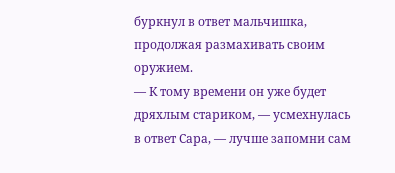буркнул в ответ мальчишка, продолжая размахивать своим оружием.
— К тому времени он уже будет дряхлым стариком, — усмехнулась в ответ Сара, — лучше запомни сам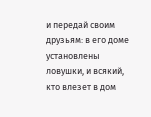и передай своим друзьям: в его доме установлены ловушки, и всякий, кто влезет в дом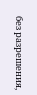без разрешения,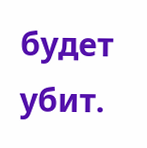будет убит.